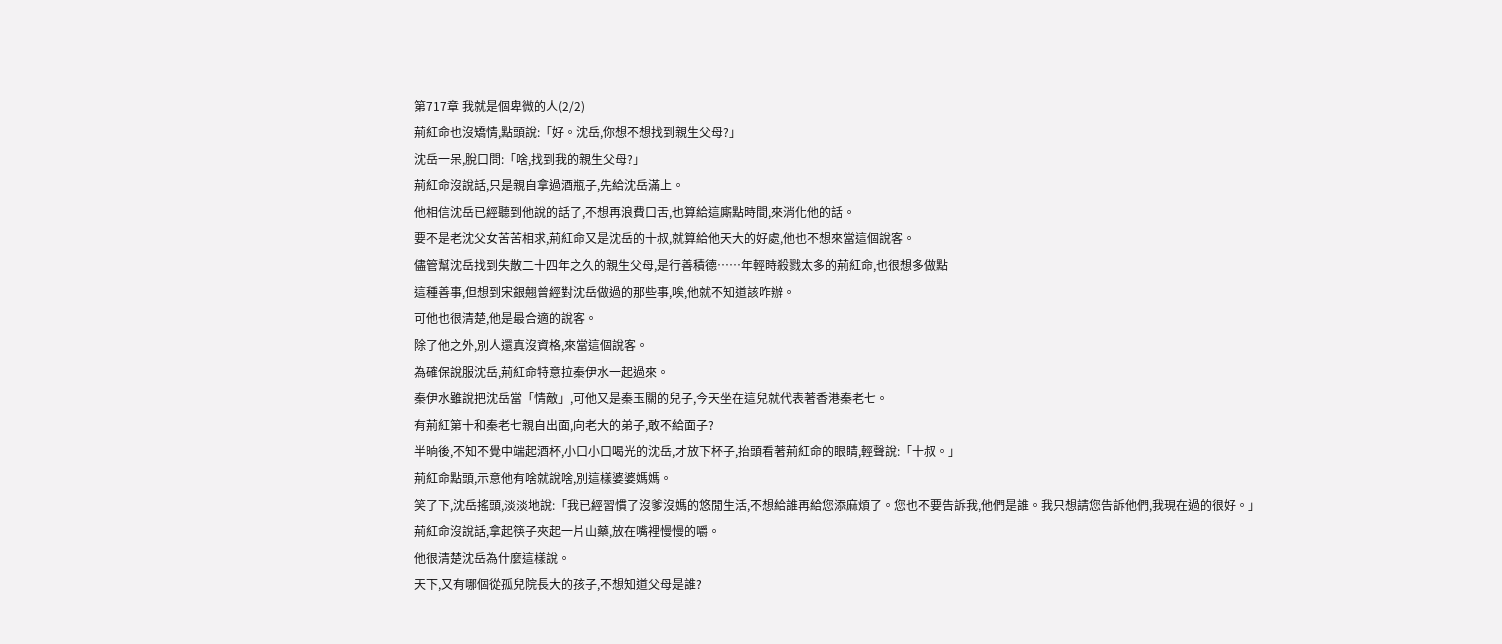第717章 我就是個卑微的人(2/2)
荊紅命也沒矯情,點頭說:「好。沈岳,你想不想找到親生父母?」
沈岳一呆,脫口問:「啥,找到我的親生父母?」
荊紅命沒說話,只是親自拿過酒瓶子,先給沈岳滿上。
他相信沈岳已經聽到他說的話了,不想再浪費口舌,也算給這廝點時間,來消化他的話。
要不是老沈父女苦苦相求,荊紅命又是沈岳的十叔,就算給他天大的好處,他也不想來當這個說客。
儘管幫沈岳找到失散二十四年之久的親生父母,是行善積德……年輕時殺戮太多的荊紅命,也很想多做點
這種善事,但想到宋銀翹曾經對沈岳做過的那些事,唉,他就不知道該咋辦。
可他也很清楚,他是最合適的說客。
除了他之外,別人還真沒資格,來當這個說客。
為確保說服沈岳,荊紅命特意拉秦伊水一起過來。
秦伊水雖說把沈岳當「情敵」,可他又是秦玉關的兒子,今天坐在這兒就代表著香港秦老七。
有荊紅第十和秦老七親自出面,向老大的弟子,敢不給面子?
半晌後,不知不覺中端起酒杯,小口小口喝光的沈岳,才放下杯子,抬頭看著荊紅命的眼睛,輕聲說:「十叔。」
荊紅命點頭,示意他有啥就說啥,別這樣婆婆媽媽。
笑了下,沈岳搖頭,淡淡地說:「我已經習慣了沒爹沒媽的悠閒生活,不想給誰再給您添麻煩了。您也不要告訴我,他們是誰。我只想請您告訴他們,我現在過的很好。」
荊紅命沒說話,拿起筷子夾起一片山藥,放在嘴裡慢慢的嚼。
他很清楚沈岳為什麼這樣說。
天下,又有哪個從孤兒院長大的孩子,不想知道父母是誰?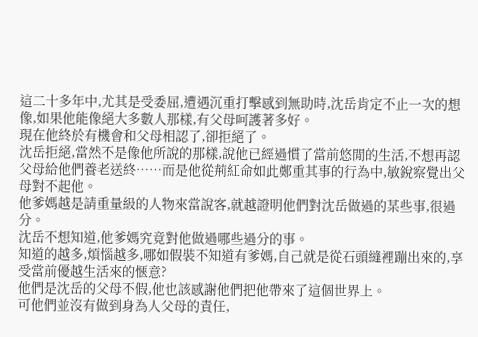這二十多年中,尤其是受委屈,遭遇沉重打擊感到無助時,沈岳肯定不止一次的想像,如果他能像絕大多數人那樣,有父母呵護著多好。
現在他終於有機會和父母相認了,卻拒絕了。
沈岳拒絕,當然不是像他所說的那樣,說他已經過慣了當前悠閒的生活,不想再認父母給他們養老送終……而是他從荊紅命如此鄭重其事的行為中,敏銳察覺出父母對不起他。
他爹媽越是請重量級的人物來當說客,就越證明他們對沈岳做過的某些事,很過分。
沈岳不想知道,他爹媽究竟對他做過哪些過分的事。
知道的越多,煩惱越多,哪如假裝不知道有爹媽,自己就是從石頭縫裡蹦出來的,享受當前優越生活來的愜意?
他們是沈岳的父母不假,他也該感謝他們把他帶來了這個世界上。
可他們並沒有做到身為人父母的責任,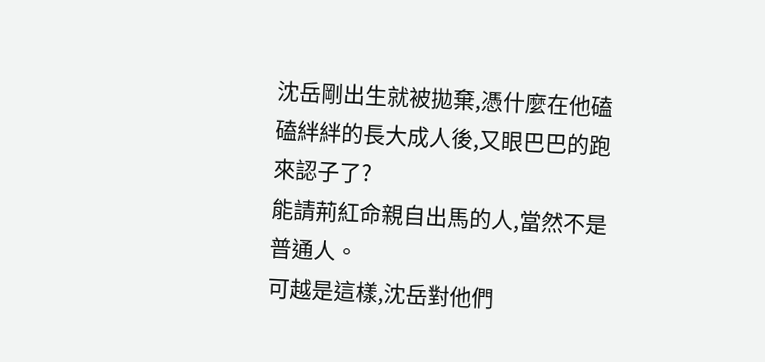沈岳剛出生就被拋棄,憑什麼在他磕磕絆絆的長大成人後,又眼巴巴的跑來認子了?
能請荊紅命親自出馬的人,當然不是普通人。
可越是這樣,沈岳對他們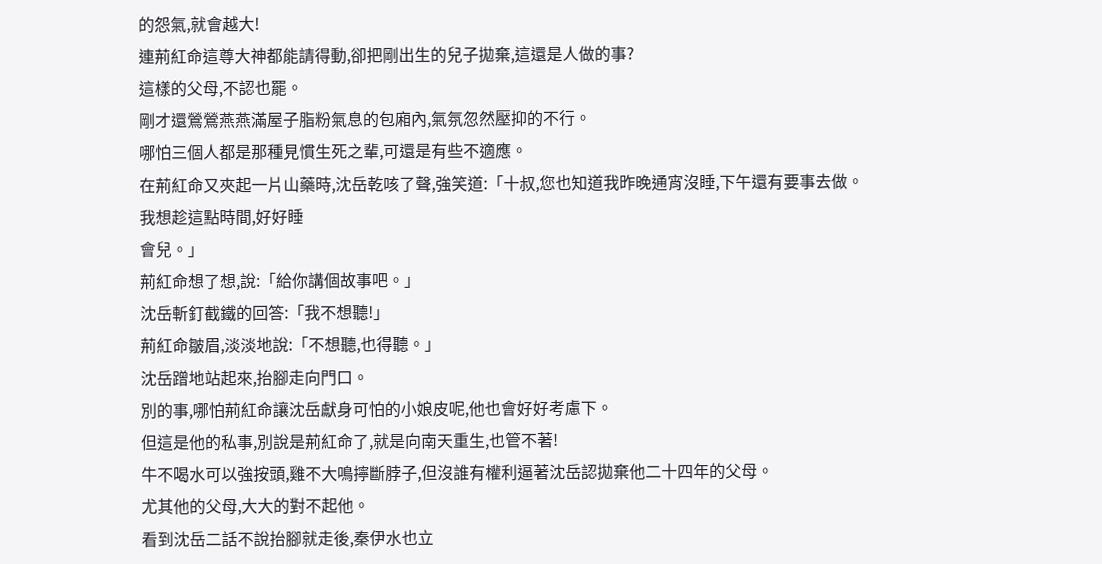的怨氣,就會越大!
連荊紅命這尊大神都能請得動,卻把剛出生的兒子拋棄,這還是人做的事?
這樣的父母,不認也罷。
剛才還鶯鶯燕燕滿屋子脂粉氣息的包廂內,氣氛忽然壓抑的不行。
哪怕三個人都是那種見慣生死之輩,可還是有些不適應。
在荊紅命又夾起一片山藥時,沈岳乾咳了聲,強笑道:「十叔,您也知道我昨晚通宵沒睡,下午還有要事去做。我想趁這點時間,好好睡
會兒。」
荊紅命想了想,說:「給你講個故事吧。」
沈岳斬釘截鐵的回答:「我不想聽!」
荊紅命皺眉,淡淡地說:「不想聽,也得聽。」
沈岳蹭地站起來,抬腳走向門口。
別的事,哪怕荊紅命讓沈岳獻身可怕的小娘皮呢,他也會好好考慮下。
但這是他的私事,別說是荊紅命了,就是向南天重生,也管不著!
牛不喝水可以強按頭,雞不大鳴擰斷脖子,但沒誰有權利逼著沈岳認拋棄他二十四年的父母。
尤其他的父母,大大的對不起他。
看到沈岳二話不說抬腳就走後,秦伊水也立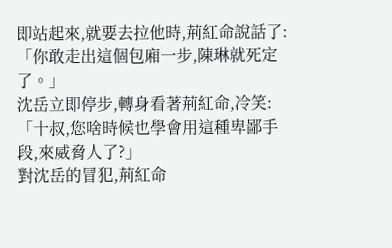即站起來,就要去拉他時,荊紅命說話了:「你敢走出這個包廂一步,陳琳就死定了。」
沈岳立即停步,轉身看著荊紅命,冷笑:「十叔,您啥時候也學會用這種卑鄙手段,來威脅人了?」
對沈岳的冒犯,荊紅命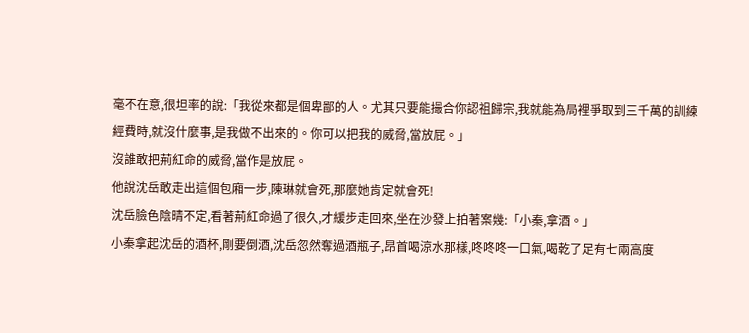毫不在意,很坦率的說:「我從來都是個卑鄙的人。尤其只要能撮合你認祖歸宗,我就能為局裡爭取到三千萬的訓練經費時,就沒什麼事,是我做不出來的。你可以把我的威脅,當放屁。」
沒誰敢把荊紅命的威脅,當作是放屁。
他說沈岳敢走出這個包廂一步,陳琳就會死,那麼她肯定就會死!
沈岳臉色陰晴不定,看著荊紅命過了很久,才緩步走回來,坐在沙發上拍著案幾:「小秦,拿酒。」
小秦拿起沈岳的酒杯,剛要倒酒,沈岳忽然奪過酒瓶子,昂首喝涼水那樣,咚咚咚一口氣,喝乾了足有七兩高度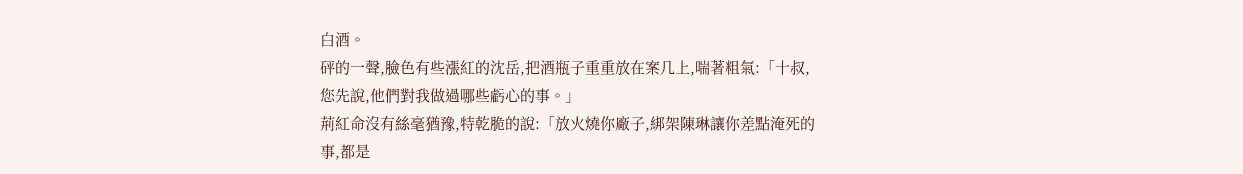白酒。
砰的一聲,臉色有些漲紅的沈岳,把酒瓶子重重放在案几上,喘著粗氣:「十叔,您先說,他們對我做過哪些虧心的事。」
荊紅命沒有絲毫猶豫,特乾脆的說:「放火燒你廠子,綁架陳琳讓你差點淹死的事,都是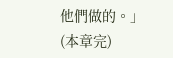他們做的。」
(本章完)